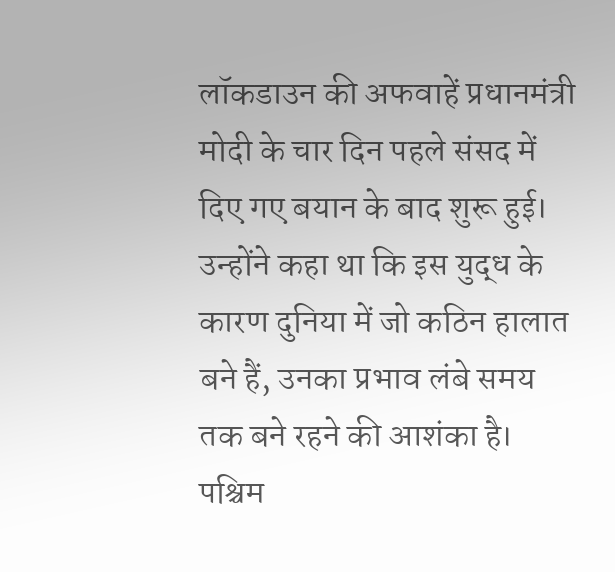लॉकडाउन की अफवाहें प्रधानमंत्री मोदी के चार दिन पहले संसद में दिए गए बयान के बाद शुरू हुई। उन्होंने कहा था कि इस युद्ध के कारण दुनिया में जो कठिन हालात बने हैं, उनका प्रभाव लंबे समय तक बने रहने की आशंका है।
पश्चिम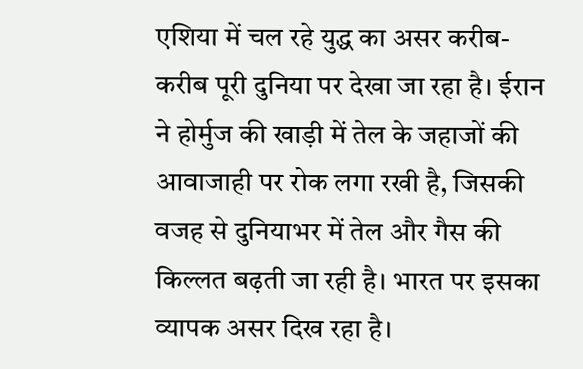एशिया में चल रहे युद्ध का असर करीब-करीब पूरी दुनिया पर देखा जा रहा है। ईरान ने होर्मुज की खाड़ी में तेल के जहाजों की आवाजाही पर रोक लगा रखी है, जिसकी वजह से दुनियाभर में तेल और गैस की किल्लत बढ़ती जा रही है। भारत पर इसका व्यापक असर दिख रहा है।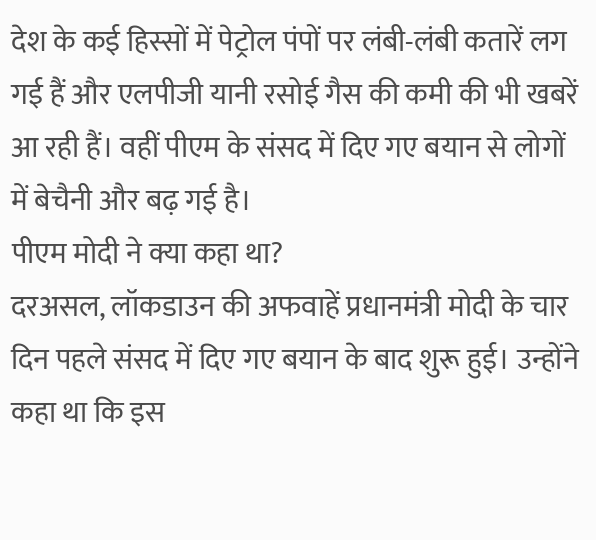देश के कई हिस्सों में पेट्रोल पंपों पर लंबी-लंबी कतारें लग गई हैं और एलपीजी यानी रसोई गैस की कमी की भी खबरें आ रही हैं। वहीं पीएम के संसद में दिए गए बयान से लोगों में बेचैनी और बढ़ गई है।
पीएम मोदी ने क्या कहा था?
दरअसल, लॉकडाउन की अफवाहें प्रधानमंत्री मोदी के चार दिन पहले संसद में दिए गए बयान के बाद शुरू हुई। उन्होंने कहा था कि इस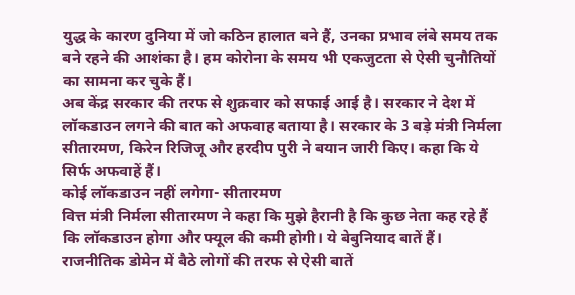युद्ध के कारण दुनिया में जो कठिन हालात बने हैं, उनका प्रभाव लंबे समय तक बने रहने की आशंका है। हम कोरोना के समय भी एकजुटता से ऐसी चुनौतियों का सामना कर चुके हैं।
अब केंद्र सरकार की तरफ से शुक्रवार को सफाई आई है। सरकार ने देश में लॉकडाउन लगने की बात को अफवाह बताया है। सरकार के 3 बड़े मंत्री निर्मला सीतारमण, किरेन रिजिजू और हरदीप पुरी ने बयान जारी किए। कहा कि ये सिर्फ अफवाहें हैं।
कोई लॉकडाउन नहीं लगेगा- सीतारमण
वित्त मंत्री निर्मला सीतारमण ने कहा कि मुझे हैरानी है कि कुछ नेता कह रहे हैं कि लॉकडाउन होगा और फ्यूल की कमी होगी। ये बेबुनियाद बातें हैं। राजनीतिक डोमेन में बैठे लोगों की तरफ से ऐसी बातें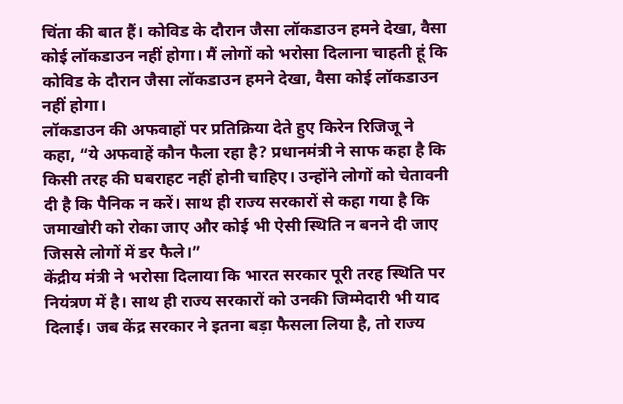चिंता की बात हैं। कोविड के दौरान जैसा लॉकडाउन हमने देखा, वैसा कोई लॉकडाउन नहीं होगा। मैं लोगों को भरोसा दिलाना चाहती हूं कि कोविड के दौरान जैसा लॉकडाउन हमने देखा, वैसा कोई लॉकडाउन नहीं होगा।
लॉकडाउन की अफवाहों पर प्रतिक्रिया देते हुए किरेन रिजिजू ने कहा, “ये अफवाहें कौन फैला रहा है? प्रधानमंत्री ने साफ कहा है कि किसी तरह की घबराहट नहीं होनी चाहिए। उन्होंने लोगों को चेतावनी दी है कि पैनिक न करें। साथ ही राज्य सरकारों से कहा गया है कि जमाखोरी को रोका जाए और कोई भी ऐसी स्थिति न बनने दी जाए जिससे लोगों में डर फैले।”
केंद्रीय मंत्री ने भरोसा दिलाया कि भारत सरकार पूरी तरह स्थिति पर नियंत्रण में है। साथ ही राज्य सरकारों को उनकी जिम्मेदारी भी याद दिलाई। जब केंद्र सरकार ने इतना बड़ा फैसला लिया है, तो राज्य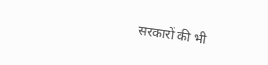सरकारों की भी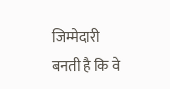जिम्मेदारी बनती है कि वे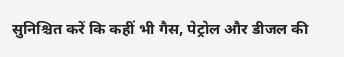सुनिश्चित करें कि कहीं भी गैस, पेट्रोल और डीजल की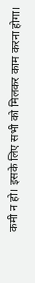कमी न हो। इसके लिए सभी को मिलकर काम करना होगा।